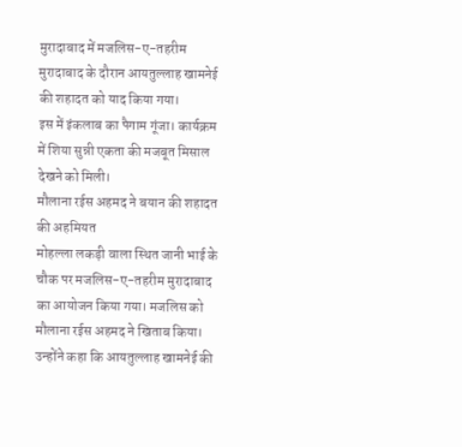मुरादाबाद में मजलिस-ए-तहरीम मुरादाबाद के दौरान आयतुल्लाह खामनेई की शहादत को याद किया गया।
इस में इंकलाब का पैगाम गूंजा। कार्यक्रम में शिया सुन्नी एकता की मजबूत मिसाल देखने को मिली।
मौलाना रईस अहमद ने बयान की शहादत की अहमियत
मोहल्ला लकड़ी वाला स्थित जानी भाई के चौक पर मजलिस-ए-तहरीम मुरादाबाद का आयोजन किया गया। मजलिस को मौलाना रईस अहमद ने खिताब किया।
उन्होंने कहा कि आयतुल्लाह खामनेई की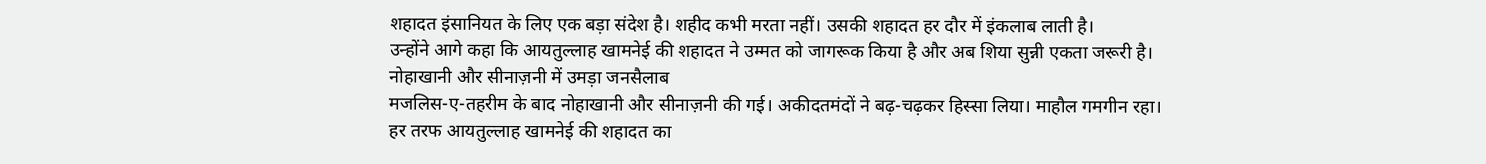शहादत इंसानियत के लिए एक बड़ा संदेश है। शहीद कभी मरता नहीं। उसकी शहादत हर दौर में इंकलाब लाती है।
उन्होंने आगे कहा कि आयतुल्लाह खामनेई की शहादत ने उम्मत को जागरूक किया है और अब शिया सुन्नी एकता जरूरी है।
नोहाखानी और सीनाज़नी में उमड़ा जनसैलाब
मजलिस-ए-तहरीम के बाद नोहाखानी और सीनाज़नी की गई। अकीदतमंदों ने बढ़-चढ़कर हिस्सा लिया। माहौल गमगीन रहा।
हर तरफ आयतुल्लाह खामनेई की शहादत का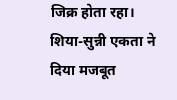जिक्र होता रहा।
शिया-सुन्नी एकता ने दिया मजबूत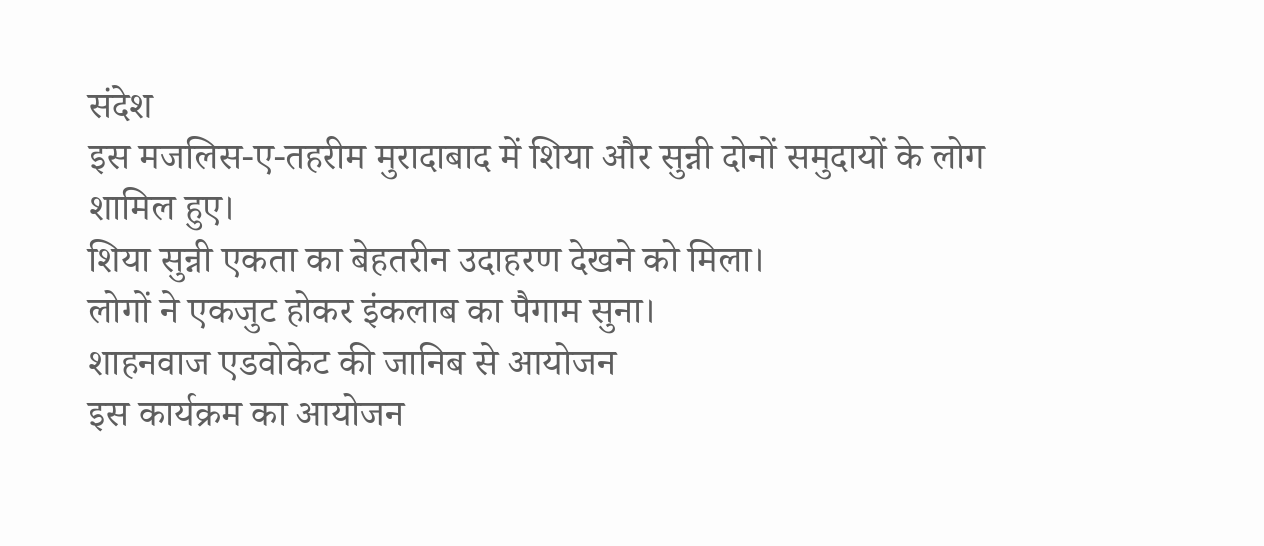संदेश
इस मजलिस-ए-तहरीम मुरादाबाद में शिया और सुन्नी दोनों समुदायों के लोग शामिल हुए।
शिया सुन्नी एकता का बेहतरीन उदाहरण देखने को मिला।
लोगों ने एकजुट होकर इंकलाब का पैगाम सुना।
शाहनवाज एडवोकेट की जानिब से आयोजन
इस कार्यक्रम का आयोजन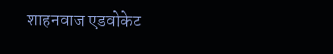शाहनवाज एडवोकेट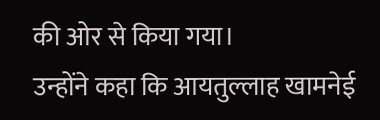की ओर से किया गया।
उन्होंने कहा कि आयतुल्लाह खामनेई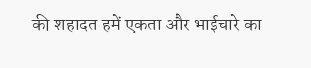की शहादत हमें एकता और भाईचारे का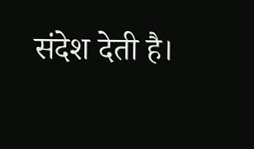संदेश देती है।